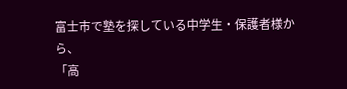富士市で塾を探している中学生・保護者様から、
「高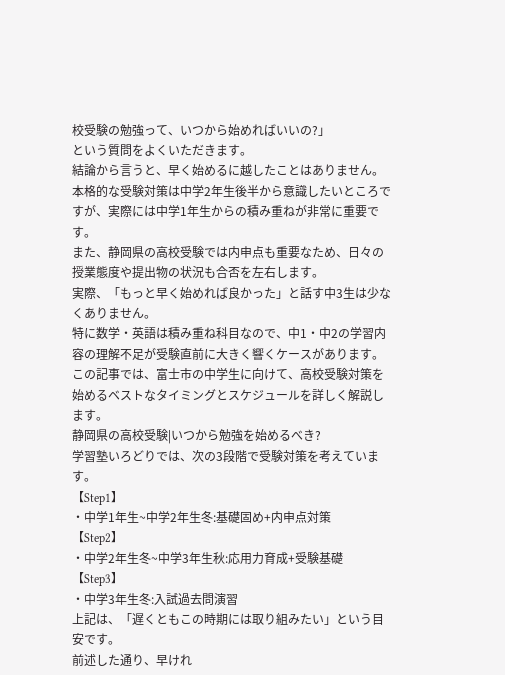校受験の勉強って、いつから始めればいいの?」
という質問をよくいただきます。
結論から言うと、早く始めるに越したことはありません。
本格的な受験対策は中学2年生後半から意識したいところですが、実際には中学1年生からの積み重ねが非常に重要です。
また、静岡県の高校受験では内申点も重要なため、日々の授業態度や提出物の状況も合否を左右します。
実際、「もっと早く始めれば良かった」と話す中3生は少なくありません。
特に数学・英語は積み重ね科目なので、中1・中2の学習内容の理解不足が受験直前に大きく響くケースがあります。
この記事では、富士市の中学生に向けて、高校受験対策を始めるベストなタイミングとスケジュールを詳しく解説します。
静岡県の高校受験|いつから勉強を始めるべき?
学習塾いろどりでは、次の3段階で受験対策を考えています。
【Step1】
・中学1年生~中学2年生冬:基礎固め+内申点対策
【Step2】
・中学2年生冬~中学3年生秋:応用力育成+受験基礎
【Step3】
・中学3年生冬:入試過去問演習
上記は、「遅くともこの時期には取り組みたい」という目安です。
前述した通り、早けれ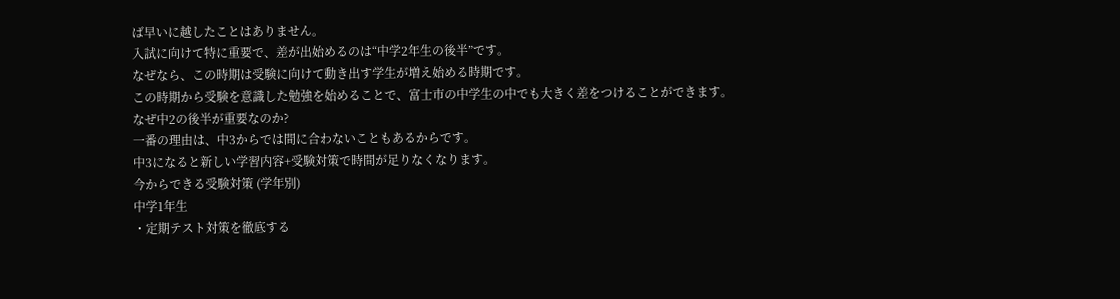ば早いに越したことはありません。
入試に向けて特に重要で、差が出始めるのは“中学2年生の後半”です。
なぜなら、この時期は受験に向けて動き出す学生が増え始める時期です。
この時期から受験を意識した勉強を始めることで、富士市の中学生の中でも大きく差をつけることができます。
なぜ中2の後半が重要なのか?
一番の理由は、中3からでは間に合わないこともあるからです。
中3になると新しい学習内容+受験対策で時間が足りなくなります。
今からできる受験対策 (学年別)
中学1年生
・定期テスト対策を徹底する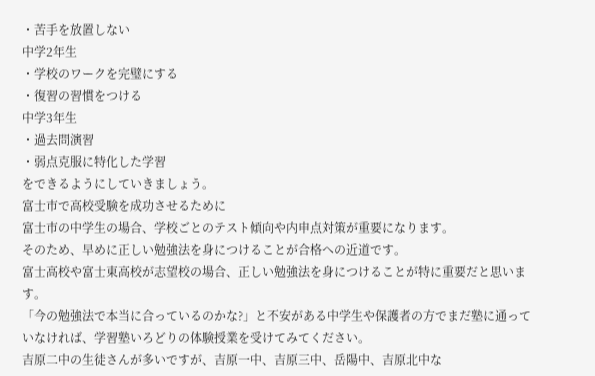・苦手を放置しない
中学2年生
・学校のワークを完璧にする
・復習の習慣をつける
中学3年生
・過去問演習
・弱点克服に特化した学習
をできるようにしていきましょう。
富士市で高校受験を成功させるために
富士市の中学生の場合、学校ごとのテスト傾向や内申点対策が重要になります。
そのため、早めに正しい勉強法を身につけることが合格への近道です。
富士高校や富士東高校が志望校の場合、正しい勉強法を身につけることが特に重要だと思います。
「今の勉強法で本当に合っているのかな?」と不安がある中学生や保護者の方でまだ塾に通っていなければ、学習塾いろどりの体験授業を受けてみてください。
吉原二中の生徒さんが多いですが、吉原一中、吉原三中、岳陽中、吉原北中な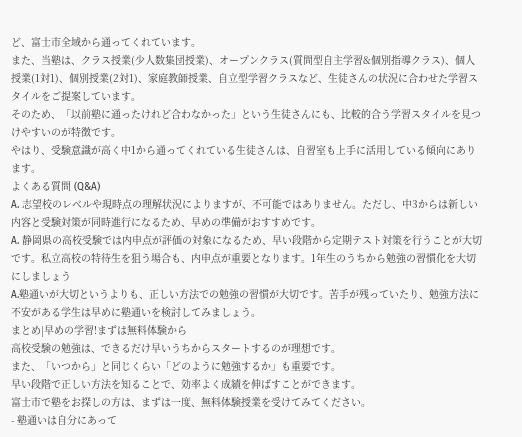ど、富士市全域から通ってくれています。
また、当塾は、クラス授業(少人数集団授業)、オープンクラス(質問型自主学習&個別指導クラス)、個人授業(1対1)、個別授業(2対1)、家庭教師授業、自立型学習クラスなど、生徒さんの状況に合わせた学習スタイルをご提案しています。
そのため、「以前塾に通ったけれど合わなかった」という生徒さんにも、比較的合う学習スタイルを見つけやすいのが特徴です。
やはり、受験意識が高く中1から通ってくれている生徒さんは、自習室も上手に活用している傾向にあります。
よくある質問 (Q&A)
A. 志望校のレベルや現時点の理解状況によりますが、不可能ではありません。ただし、中3からは新しい内容と受験対策が同時進行になるため、早めの準備がおすすめです。
A. 静岡県の高校受験では内申点が評価の対象になるため、早い段階から定期テスト対策を行うことが大切です。私立高校の特待生を狙う場合も、内申点が重要となります。1年生のうちから勉強の習慣化を大切にしましょう
A.塾通いが大切というよりも、正しい方法での勉強の習慣が大切です。苦手が残っていたり、勉強方法に不安がある学生は早めに塾通いを検討してみましょう。
まとめ|早めの学習!まずは無料体験から
高校受験の勉強は、できるだけ早いうちからスタートするのが理想です。
また、「いつから」と同じくらい「どのように勉強するか」も重要です。
早い段階で正しい方法を知ることで、効率よく成績を伸ばすことができます。
富士市で塾をお探しの方は、まずは一度、無料体験授業を受けてみてください。
- 塾通いは自分にあって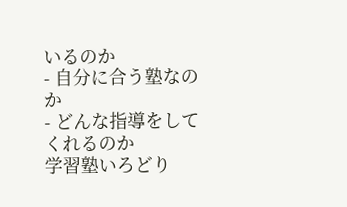いるのか
- 自分に合う塾なのか
- どんな指導をしてくれるのか
学習塾いろどり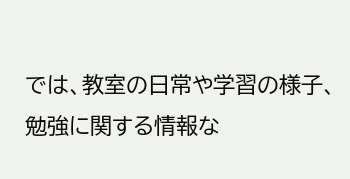では、教室の日常や学習の様子、勉強に関する情報な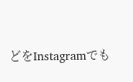どをInstagramでも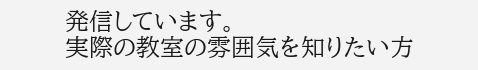発信しています。
実際の教室の雰囲気を知りたい方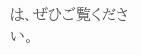は、ぜひご覧ください。